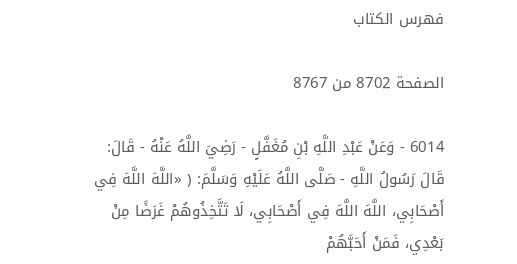فهرس الكتاب

الصفحة 8702 من 8767

6014 - وَعَنْ عَبْدِ اللَّهِ بْنِ مُغَفَّلٍ - رَضِيَ اللَّهُ عَنْهُ - قَالَ: قَالَ رَسُولُ اللَّهِ - صَلَّى اللَّهُ عَلَيْهِ وَسَلَّمَ: ( «اللَّهَ اللَّهَ فِي أَصْحَابِي، اللَّهَ اللَّهَ فِي أَصْحَابِي، لَا تَتَّخِذُوهُمْ غَرَضًا مِنْ بَعْدِي، فَمَنْ أَحَبَّهُمْ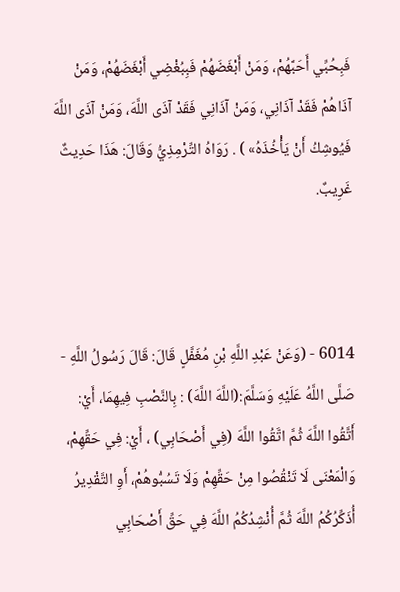فَبِحُبِّي أَحَبَّهُمْ، وَمَنْ أَبْغَضَهُمْ فَبِبُغْضِي أَبْغَضَهُمْ، وَمَنْ آذَاهُمْ فَقَدْ آذَانِي، وَمَنْ آذَانِي فَقَدْ آذَى اللَّهَ، وَمَنْ آذَى اللَّهَ فَيُوشِكُ أَنْ يَأْخُذَهُ» ) . رَوَاهُ التِّرْمِذِيُّ وَقَالَ: هَذَا حَدِيثٌ غَرِيبٌ.



6014 - (وَعَنْ عَبْدِ اللَّهِ بْنِ مُغَفَّلٍ قَالَ: قَالَ رَسُولُ اللَّهِ - صَلَّى اللَّهُ عَلَيْهِ وَسَلَّمَ:(اللَّهَ اللَّهَ) : بِالنَّصْبِ فِيهِمَا، أَيْ: أَتَّقُوا اللَّهَ ثُمَّ اتَّقُوا اللَّهَ (فِي أَصْحَابِي) ، أَيْ: فِي حَقِّهِمْ، وَالْمَعْنَى لَا تَنْقُصُوا مِنْ حَقِّهِمْ وَلَا تَسُبُّوهُمْ، أَوِ التَّقْدِيرُ أُذَكِّرُكُمُ اللَّهَ ثُمَّ أُنْشِدُكُمُ اللَّهَ فِي حَقِّ أَصْحَابِي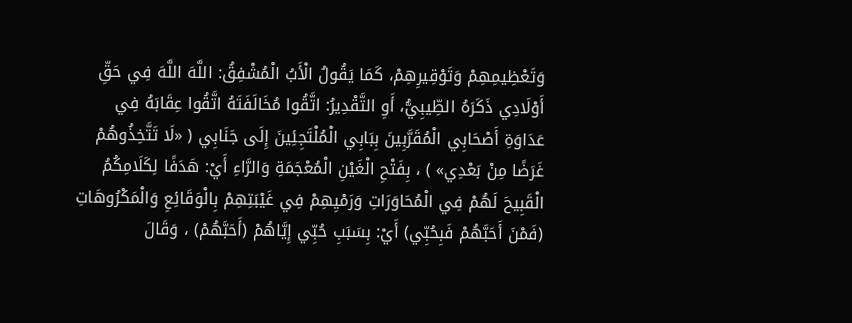وَتَعْظِيمِهِمْ وَتَوْقِيرِهِمْ، كَمَا يَقُولُ الْأَبُ الْمُشْفِقُ: اللَّهَ اللَّهَ فِي حَقِّ أَوْلَادِي ذَكَرَهُ الطِّيبِيُّ، أَوِ التَّقْدِيرُ: اتَّقُوا مُخَالَفَتَهُ اتَّقُوا عِقَابَهُ فِي عَدَاوَةِ أَصْحَابِي الْمُقَرَّبِينَ بِبَابِي الْمُلْتَجِئِينَ إِلَى جَنَابِي ( «لَا تَتَّخِذُوهُمْ غَرَضًا مِنْ بَعْدِي» ) ، بِفَتْحِ الْغَيْنِ الْمُعْجَمَةِ وَالرَّاءِ أَيْ: هَدَفًا لِكَلَامِكُمُ الْقَبِيحَ لَهُمْ فِي الْمُحَاوَرَاتِ وَرَمْيِهِمْ فِي غَيْبَتِهِمْ بِالْوَقَائِعِ وَالْمَكْرُوهَاتِ (فَمْنَ أَحَبَّهُمْ فَبِحُبِّي) أَيْ: بِسَبَبِ حُبِّي إِيَّاهُمْ (أَحَبَّهُمْ) ، وَقَالَ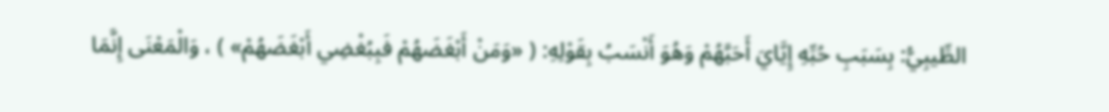الطِّيبِيُّ: بِسَبَبِ حُبِّهِ إِيَّايَ أَحَبَّهُمْ وَهُوَ أَنْسَبُ بِقَوْلِهِ: ( «وَمَنْ أَبْغَضَهُمْ فَبِبُغْضِي أَبْغَضَهُمْ» ) ، وَالْمَعْنَى إِنَّمَا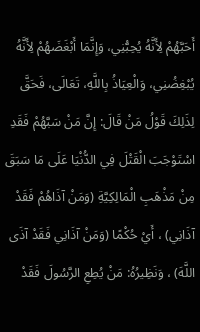أَحَبَّهُمْ لِأَنَّهُ يُحِبُّنِي، وَإِنَّمَا أَبْغَضَهُمْ لِأَنَّهُ يُبْغِضُنِي، وَالْعِيَاذُ بِاللَّهِ، تَعَالَى، فَحَقَّ لِذَلِكَ قَوْلُ مَنْ قَالَ: إِنَّ مَنْ سَبَّهُمْ فَقَدِ اسْتَوْجَبَ الْقَتْلَ فِي الدُّنْيَا عَلَى مَا سَبَقَ مِنْ مَذْهَبِ الْمَالِكِيَّةِ (وَمَنْ آذَاهُمْ فَقَدْ آذَانِي) ، أَيْ حُكْمًا (وَمَنْ آذَانِي فَقَدْ آذَى اللَّهَ) ، وَنَظِيرُهُ: مَنْ يُطِعِ الرَّسُولَ فَقَدْ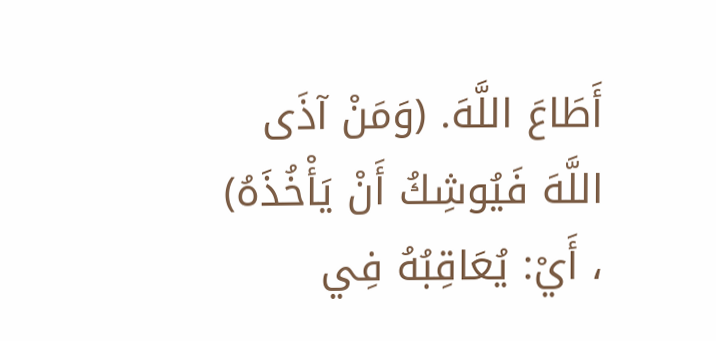أَطَاعَ اللَّهَ. (وَمَنْ آذَى اللَّهَ فَيُوشِكُ أَنْ يَأْخُذَهُ) ، أَيْ: يُعَاقِبُهُ فِي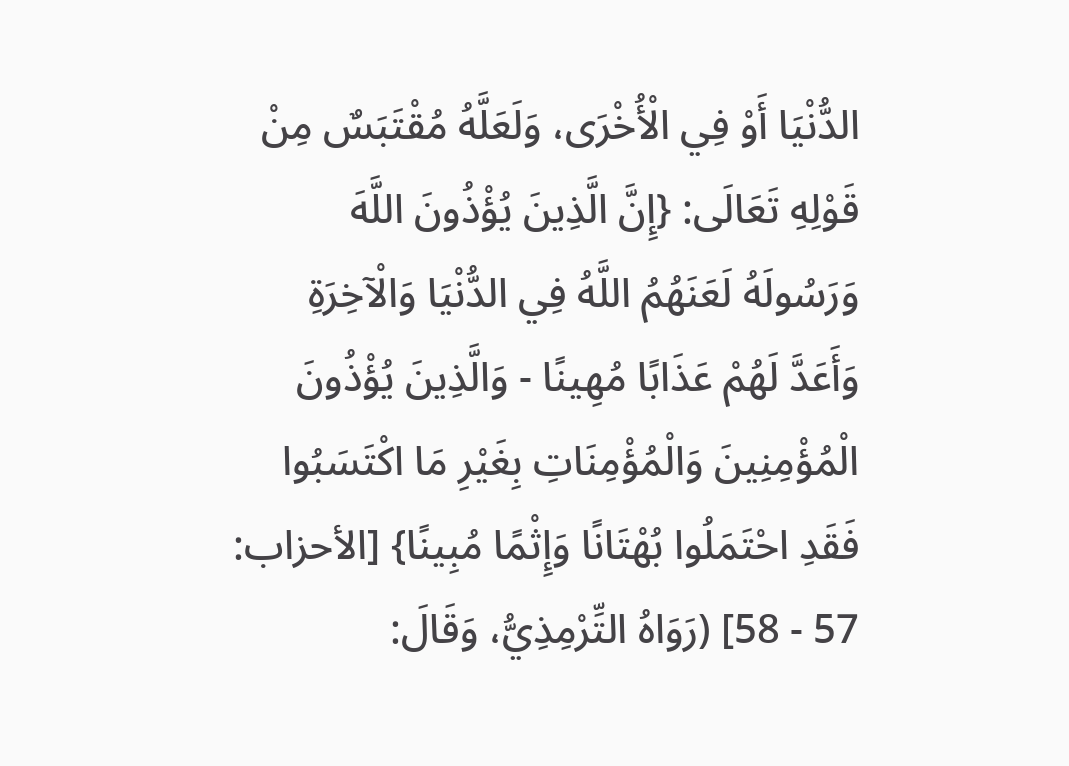الدُّنْيَا أَوْ فِي الْأُخْرَى، وَلَعَلَّهُ مُقْتَبَسٌ مِنْ قَوْلِهِ تَعَالَى: {إِنَّ الَّذِينَ يُؤْذُونَ اللَّهَ وَرَسُولَهُ لَعَنَهُمُ اللَّهُ فِي الدُّنْيَا وَالْآخِرَةِ وَأَعَدَّ لَهُمْ عَذَابًا مُهِينًا - وَالَّذِينَ يُؤْذُونَ الْمُؤْمِنِينَ وَالْمُؤْمِنَاتِ بِغَيْرِ مَا اكْتَسَبُوا فَقَدِ احْتَمَلُوا بُهْتَانًا وَإِثْمًا مُبِينًا} [الأحزاب: 57 - 58] (رَوَاهُ التِّرْمِذِيُّ، وَقَالَ: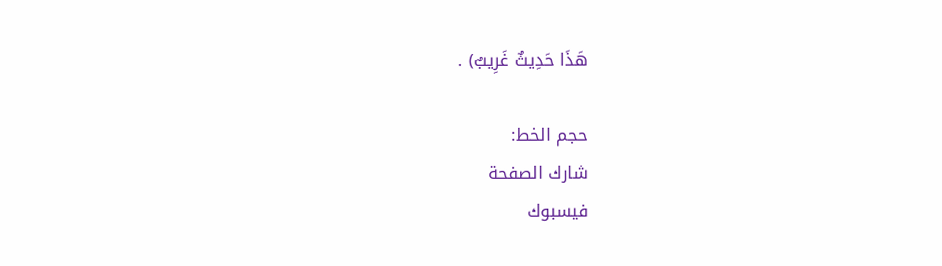هَذَا حَدِيثٌ غَرِيبٌ) .

حجم الخط:
شارك الصفحة
فيسبوك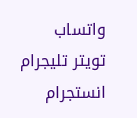واتساب تويتر تليجرام انستجرام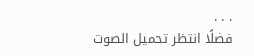. . .
فضلًا انتظر تحميل الصوت